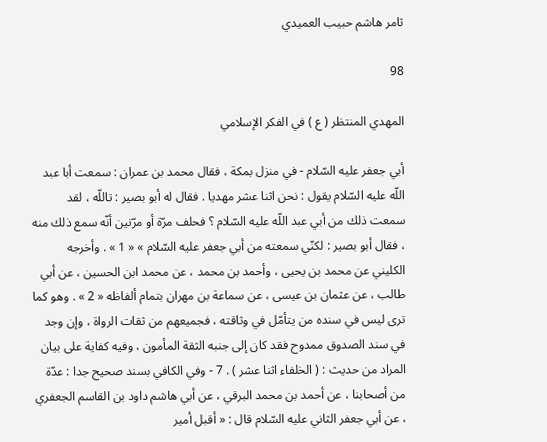ثامر هاشم حبيب العميدي

98

المهدي المنتظر ( ع ) في الفكر الإسلامي

أبي جعفر عليه السّلام - في منزل بمكة ، فقال محمد بن عمران : سمعت أبا عبد اللّه عليه السّلام يقول : نحن اثنا عشر مهديا . فقال له أبو بصير : تاللّه ، لقد سمعت ذلك من أبي عبد اللّه عليه السّلام ؟ فحلف مرّة أو مرّتين أنّه سمع ذلك منه ، فقال أبو بصير : لكنّي سمعته من أبي جعفر عليه السّلام » « 1 » . وأخرجه الكليني عن محمد بن يحيى ، وأحمد بن محمد ، عن محمد ابن الحسين ، عن أبي طالب ، عن عثمان بن عيسى ، عن سماعة بن مهران بتمام ألفاظه « 2 » . وهو كما ترى ليس في سنده من يتأمّل في وثاقته ، فجميعهم من ثقات الرواة ، وإن وجد في سند الصدوق ممدوح فقد كان إلى جنبه الثقة المأمون ، وفيه كفاية على بيان المراد من حديث : ( الخلفاء اثنا عشر ) . 7 - وفي الكافي بسند صحيح جدا : عدّة من أصحابنا ، عن أحمد بن محمد البرقي ، عن أبي هاشم داود بن القاسم الجعفري ، عن أبي جعفر الثاني عليه السّلام قال : « أقبل أمير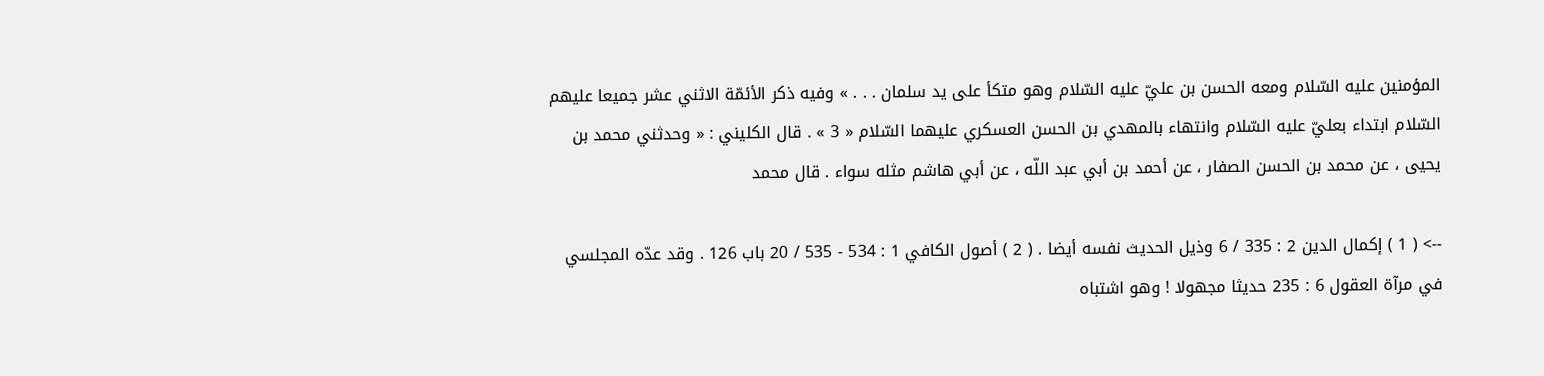المؤمنين عليه السّلام ومعه الحسن بن عليّ عليه السّلام وهو متكأ على يد سلمان . . . » وفيه ذكر الأئمّة الاثني عشر جميعا عليهم السّلام ابتداء بعليّ عليه السّلام وانتهاء بالمهدي بن الحسن العسكري عليهما السّلام « 3 » . قال الكليني : « وحدثني محمد بن يحيى ، عن محمد بن الحسن الصفار ، عن أحمد بن أبي عبد اللّه ، عن أبي هاشم مثله سواء . قال محمد

--> ( 1 ) إكمال الدين 2 : 335 / 6 وذيل الحديث نفسه أيضا . ( 2 ) أصول الكافي 1 : 534 - 535 / 20 باب 126 . وقد عدّه المجلسي في مرآة العقول 6 : 235 حديثا مجهولا ! وهو اشتباه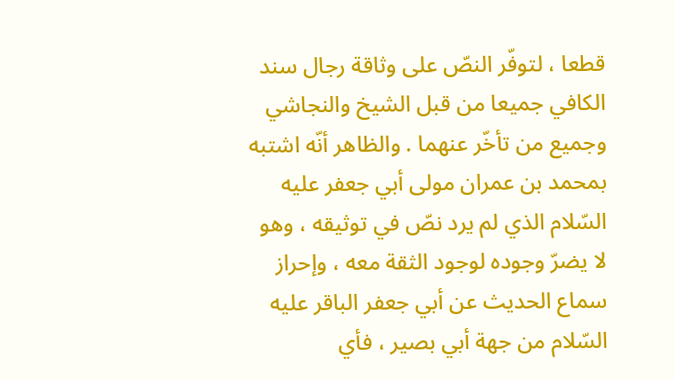قطعا ، لتوفّر النصّ على وثاقة رجال سند الكافي جميعا من قبل الشيخ والنجاشي وجميع من تأخّر عنهما . والظاهر أنّه اشتبه بمحمد بن عمران مولى أبي جعفر عليه السّلام الذي لم يرد نصّ في توثيقه ، وهو لا يضرّ وجوده لوجود الثقة معه ، وإحراز سماع الحديث عن أبي جعفر الباقر عليه السّلام من جهة أبي بصير ، فأي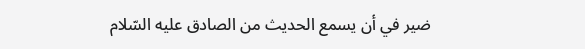ضير في أن يسمع الحديث من الصادق عليه السّلام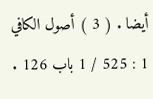أيضا . ( 3 ) أصول الكافي 1 : 525 / 1 باب 126 .